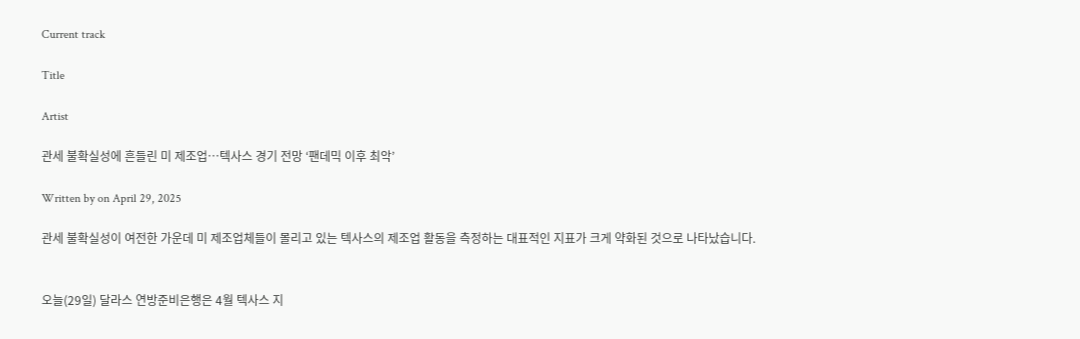Current track

Title

Artist

관세 불확실성에 흔들린 미 제조업…텍사스 경기 전망 ‘팬데믹 이후 최악’

Written by on April 29, 2025

관세 불확실성이 여전한 가운데 미 제조업체들이 몰리고 있는 텍사스의 제조업 활동을 측정하는 대표적인 지표가 크게 약화된 것으로 나타났습니다.


오늘(29일) 달라스 연방준비은행은 4월 텍사스 지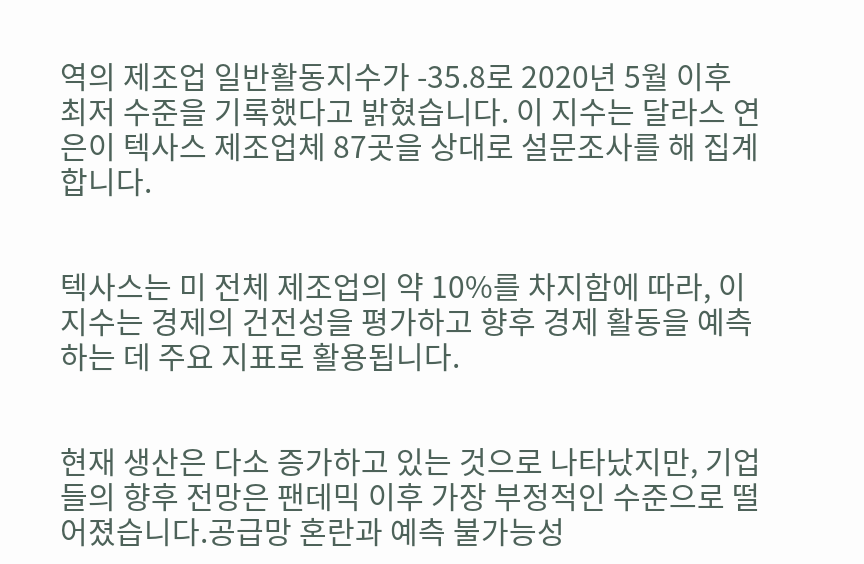역의 제조업 일반활동지수가 -35.8로 2020년 5월 이후 최저 수준을 기록했다고 밝혔습니다. 이 지수는 달라스 연은이 텍사스 제조업체 87곳을 상대로 설문조사를 해 집계합니다.


텍사스는 미 전체 제조업의 약 10%를 차지함에 따라, 이 지수는 경제의 건전성을 평가하고 향후 경제 활동을 예측하는 데 주요 지표로 활용됩니다.


현재 생산은 다소 증가하고 있는 것으로 나타났지만, 기업들의 향후 전망은 팬데믹 이후 가장 부정적인 수준으로 떨어졌습니다.공급망 혼란과 예측 불가능성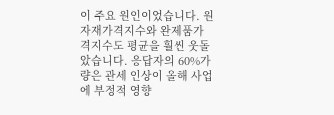이 주요 원인이었습니다. 원자재가격지수와 완제품가격지수도 평균을 훨씬 웃돌았습니다. 응답자의 60%가량은 관세 인상이 올해 사업에 부정적 영향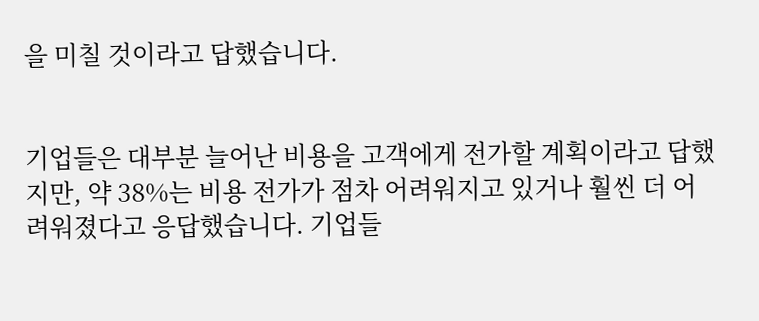을 미칠 것이라고 답했습니다.


기업들은 대부분 늘어난 비용을 고객에게 전가할 계획이라고 답했지만, 약 38%는 비용 전가가 점차 어려워지고 있거나 훨씬 더 어려워졌다고 응답했습니다. 기업들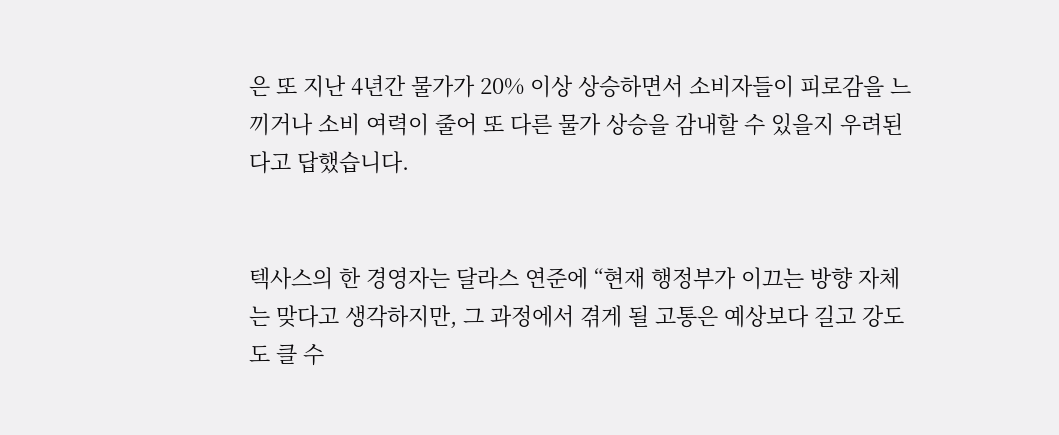은 또 지난 4년간 물가가 20% 이상 상승하면서 소비자들이 피로감을 느끼거나 소비 여력이 줄어 또 다른 물가 상승을 감내할 수 있을지 우려된다고 답했습니다.


텍사스의 한 경영자는 달라스 연준에 “현재 행정부가 이끄는 방향 자체는 맞다고 생각하지만, 그 과정에서 겪게 될 고통은 예상보다 길고 강도도 클 수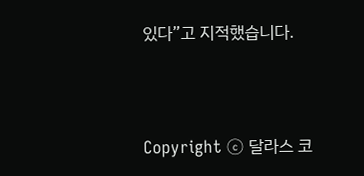있다”고 지적했습니다.



Copyright ⓒ 달라스 코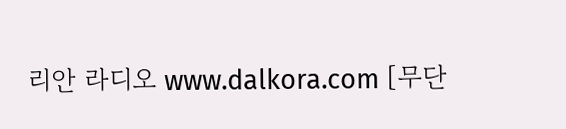리안 라디오 www.dalkora.com [무단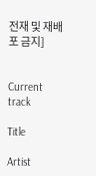전재 및 재배포 금지]


Current track

Title

Artist